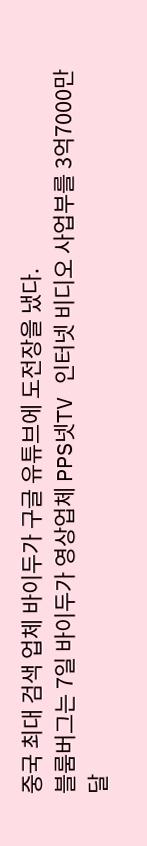중국 최대 검색 업체 바이두가 구글 유튜브에 도전장을 냈다.
블룸버그는 7일 바이두가 영상업체 PPS넷TV 인터넷 비디오 사업부를 3억7000만달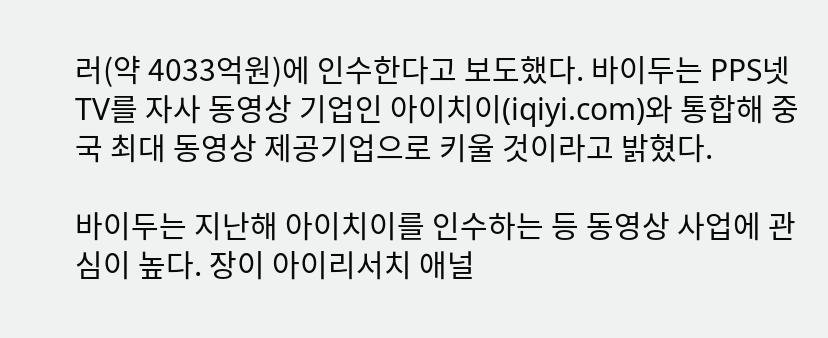러(약 4033억원)에 인수한다고 보도했다. 바이두는 PPS넷TV를 자사 동영상 기업인 아이치이(iqiyi.com)와 통합해 중국 최대 동영상 제공기업으로 키울 것이라고 밝혔다.

바이두는 지난해 아이치이를 인수하는 등 동영상 사업에 관심이 높다. 장이 아이리서치 애널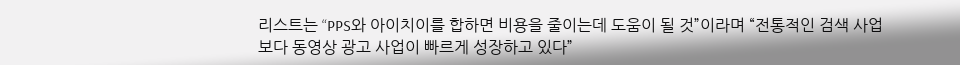리스트는 “PPS와 아이치이를 합하면 비용을 줄이는데 도움이 될 것”이라며 “전통적인 검색 사업보다 동영상 광고 사업이 빠르게 성장하고 있다”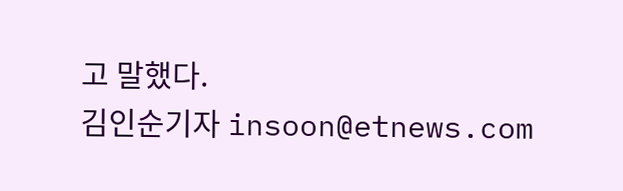고 말했다.
김인순기자 insoon@etnews.com